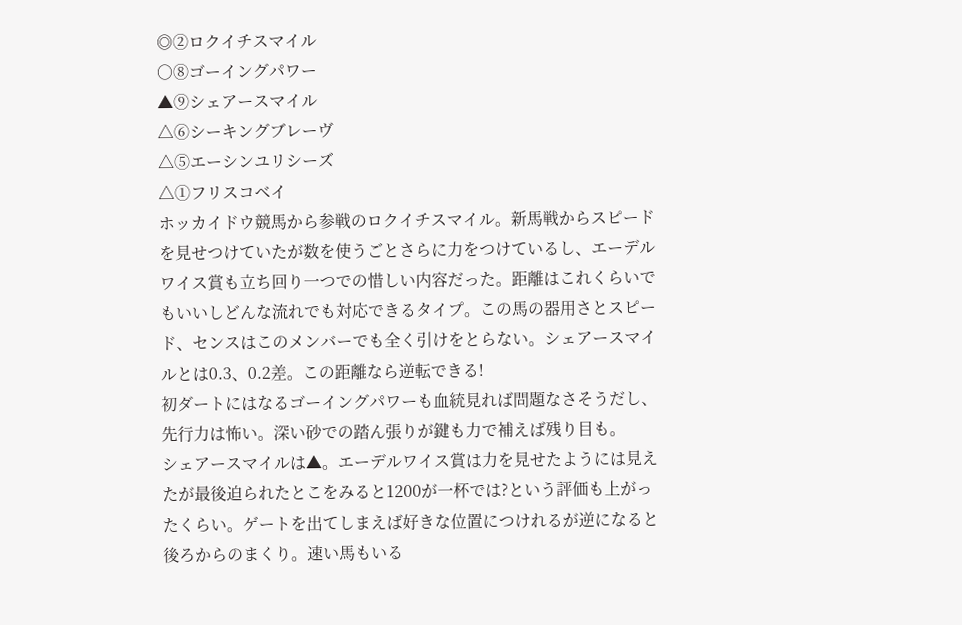◎②ロクイチスマイル
○⑧ゴーイングパワー
▲⑨シェアースマイル
△⑥シーキングブレーヴ
△⑤エーシンユリシーズ
△①フリスコベイ
ホッカイドウ競馬から参戦のロクイチスマイル。新馬戦からスピードを見せつけていたが数を使うごとさらに力をつけているし、エーデルワイス賞も立ち回り一つでの惜しい内容だった。距離はこれくらいでもいいしどんな流れでも対応できるタイプ。この馬の器用さとスピード、センスはこのメンバーでも全く引けをとらない。シェアースマイルとは0.3、0.2差。この距離なら逆転できる!
初ダートにはなるゴーイングパワーも血統見れば問題なさそうだし、先行力は怖い。深い砂での踏ん張りが鍵も力で補えば残り目も。
シェアースマイルは▲。エーデルワイス賞は力を見せたようには見えたが最後迫られたとこをみると1200が一杯では?という評価も上がったくらい。ゲートを出てしまえば好きな位置につけれるが逆になると後ろからのまくり。速い馬もいる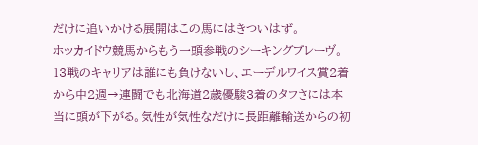だけに追いかける展開はこの馬にはきついはず。
ホッカイドウ競馬からもう一頭参戦のシーキングブレーヴ。13戦のキャリアは誰にも負けないし、エーデルワイス賞2着から中2週→連闘でも北海道2歳優駿3着のタフさには本当に頭が下がる。気性が気性なだけに長距離輸送からの初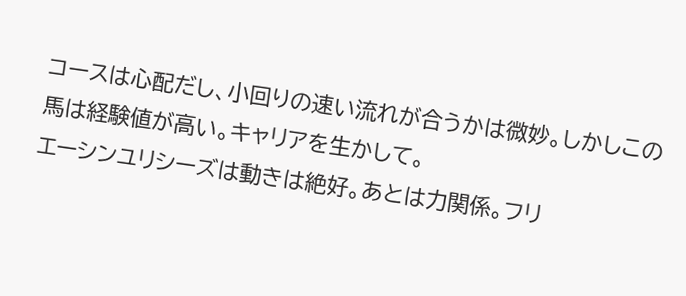コースは心配だし、小回りの速い流れが合うかは微妙。しかしこの馬は経験値が高い。キャリアを生かして。
エーシンユリシーズは動きは絶好。あとは力関係。フリ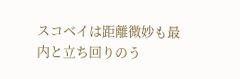スコベイは距離微妙も最内と立ち回りのう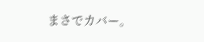まさでカバー。